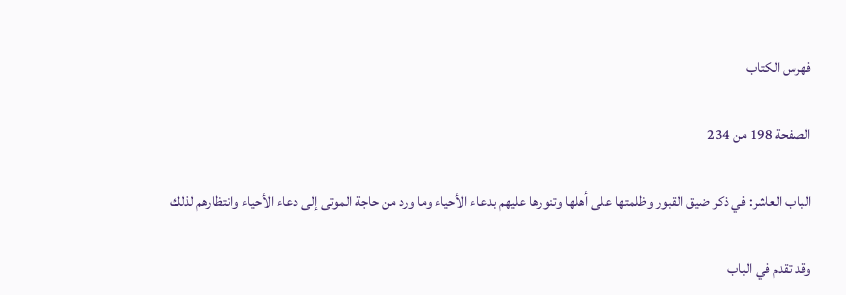فهرس الكتاب

الصفحة 198 من 234

الباب العاشر: في ذكر ضيق القبور وظلمتها على أهلها وتنورها عليهم بدعاء الأحياء وما ورد من حاجة الموتى إلى دعاء الأحياء وانتظارهم لذلك

وقد تقدم في الباب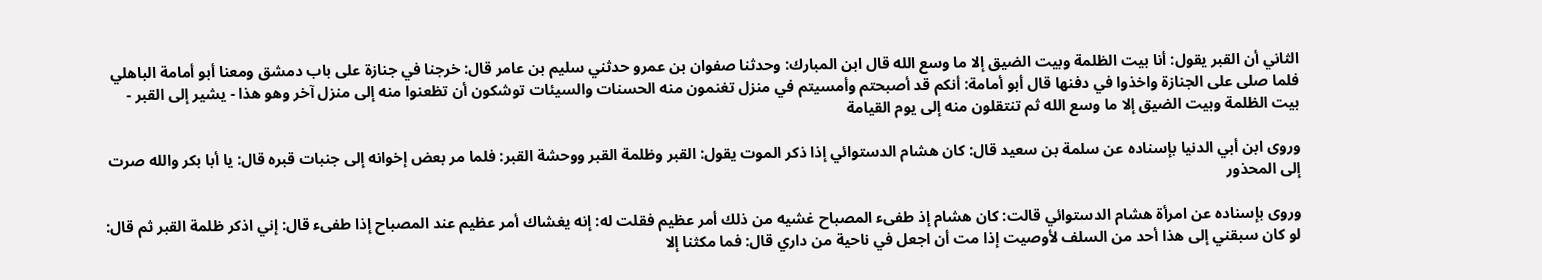الثاني أن القبر يقول: أنا بيت الظلمة وبيت الضيق إلا ما وسع الله قال ابن المبارك: وحدثنا صفوان بن عمرو حدثني سليم بن عامر قال: خرجنا في جنازة على باب دمشق ومعنا أبو أمامة الباهلي فلما صلى على الجنازة واخذوا في دفنها قال أبو أمامة: أنكم قد أصبحتم وأمسيتم في منزل تغنمون منه الحسنات والسيئات توشكون أن تظعنوا منه إلى منزل آخر وهو هذا - يشير إلى القبر - بيت الظلمة وبيت الضيق إلا ما وسع الله ثم تنتقلون منه إلى يوم القيامة

وروى ابن أبي الدنيا بإسناده عن سلمة بن سعيد قال: كان هشام الدستوائي إذا ذكر الموت يقول: القبر وظلمة القبر ووحشة القبر: فلما مر بعض إخوانه إلى جنبات قبره قال: يا أبا بكر والله صرت إلى المحذور

وروى بإسناده عن امرأة هشام الدستوائي قالت: كان هشام إذ طفىء المصباح غشيه من ذلك أمر عظيم فقلت له: إنه يغشاك أمر عظيم عند المصباح إذا طفىء قال: إني اذكر ظلمة القبر ثم قال: لو كان سبقني إلى هذا أحد من السلف لأوصيت إذا مت أن اجعل في ناحية من داري قال: فما مكثنا إلا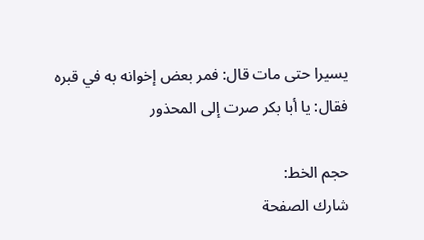يسيرا حتى مات قال: فمر بعض إخوانه به في قبره فقال: يا أبا بكر صرت إلى المحذور

حجم الخط:
شارك الصفحة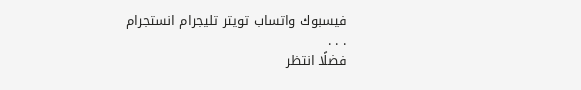فيسبوك واتساب تويتر تليجرام انستجرام
. . .
فضلًا انتظر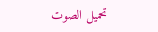تحميل الصوت